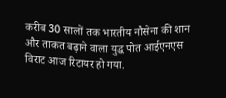करीब 30 सालों तक भारतीय नौसेना की शान और ताकत बढ़ाने वाला युद्ध पोत आईएनएस विराट आज रिटायर हो गया.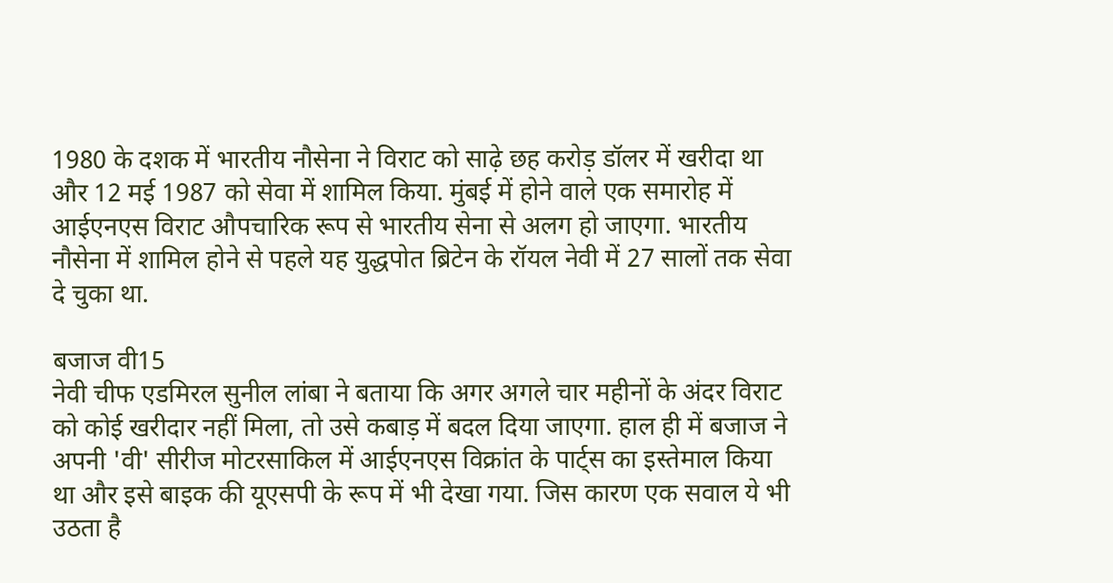1980 के दशक में भारतीय नौसेना ने विराट को साढ़े छह करोड़ डॉलर में खरीदा था और 12 मई 1987 को सेवा में शामिल किया. मुंबई में होने वाले एक समारोह में आईएनएस विराट औपचारिक रूप से भारतीय सेना से अलग हो जाएगा. भारतीय नौसेना में शामिल होने से पहले यह युद्धपोत ब्रिटेन के रॉयल नेवी में 27 सालों तक सेवा दे चुका था.

बजाज वी15
नेवी चीफ एडमिरल सुनील लांबा ने बताया कि अगर अगले चार महीनों के अंदर विराट को कोई खरीदार नहीं मिला, तो उसे कबाड़ में बदल दिया जाएगा. हाल ही में बजाज ने अपनी 'वी' सीरीज मोटरसाकिल में आईएनएस विक्रांत के पार्ट्स का इस्तेमाल किया था और इसे बाइक की यूएसपी के रूप में भी देखा गया. जिस कारण एक सवाल ये भी उठता है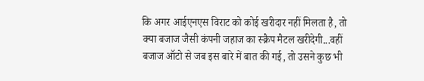कि अगर आईएनएस विराट को कोई खरीदार नहीं मिलता है, तो क्या बजाज जैसी कंपनी जहाज का स्क्रैप मैटल खरीदेगी...वहीं बजाज ऑटो से जब इस बारे में बात की गई, तो उसने कुछ भी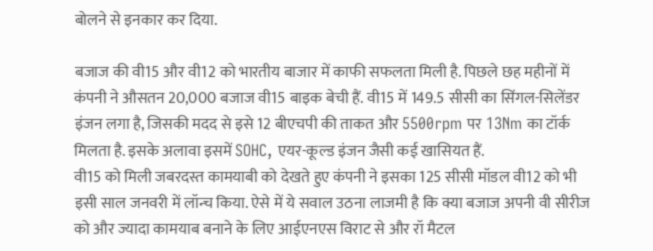बोलने से इनकार कर दिया.

बजाज की वी15 और वी12 को भारतीय बाजार में काफी सफलता मिली है. पिछले छह महीनों में कंपनी ने औसतन 20,000 बजाज वी15 बाइक बेची हैं. वी15 में 149.5 सीसी का सिंगल-सिलेंडर इंजन लगा है, जिसकी मदद से इसे 12 बीएचपी की ताकत और 5500rpm पर 13Nm का टॉर्क मिलता है. इसके अलावा इसमें SOHC, एयर-कूल्ड इंजन जैसी कई खासियत हैं.
वी15 को मिली जबरदस्त कामयाबी को देखते हुए कंपनी ने इसका 125 सीसी मॉडल वी12 को भी इसी साल जनवरी में लॉन्च किया. ऐसे में ये सवाल उठना लाजमी है कि क्या बजाज अपनी वी सीरीज को और ज्यादा कामयाब बनाने के लिए आईएनएस विराट से और रॉ मैटल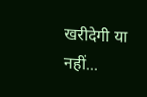खरीदेगी या नहीं...